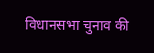विधानसभा चुनाव की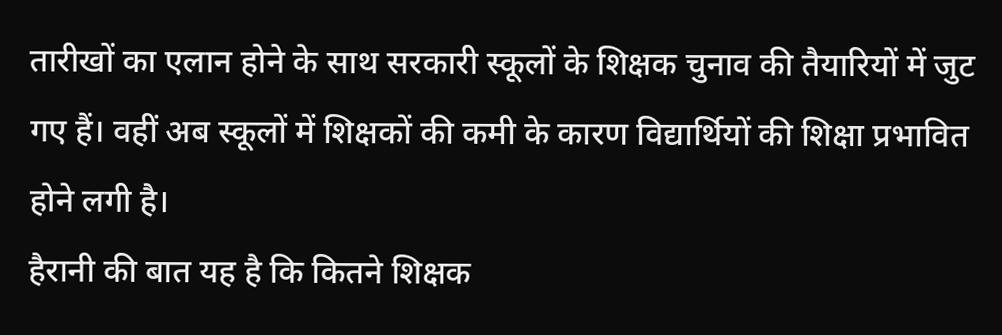तारीखों का एलान होने के साथ सरकारी स्कूलों के शिक्षक चुनाव की तैयारियों में जुट गए हैं। वहीं अब स्कूलों में शिक्षकों की कमी के कारण विद्यार्थियों की शिक्षा प्रभावित होने लगी है।
हैरानी की बात यह है कि कितने शिक्षक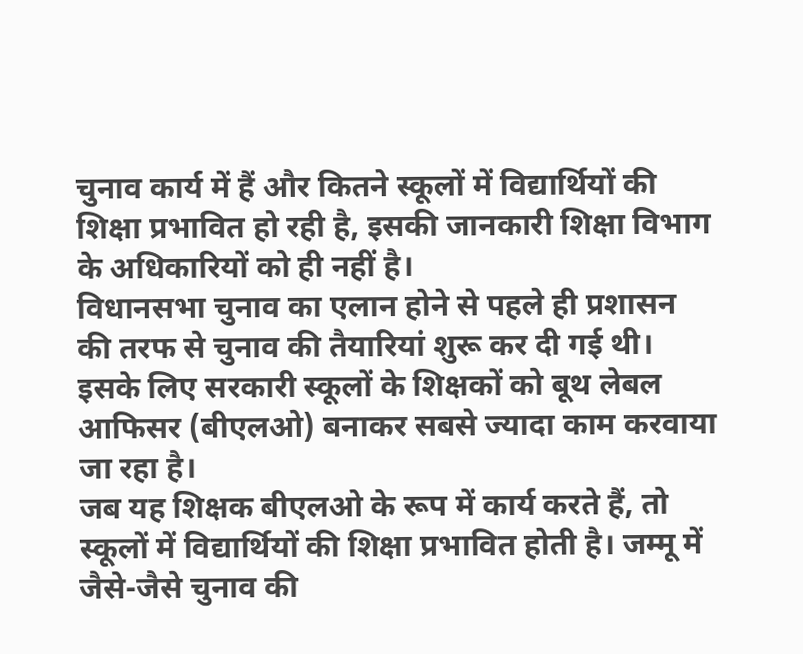चुनाव कार्य में हैं और कितने स्कूलों में विद्यार्थियों की शिक्षा प्रभावित हो रही है, इसकी जानकारी शिक्षा विभाग के अधिकारियों को ही नहीं है।
विधानसभा चुनाव का एलान होने से पहले ही प्रशासन की तरफ से चुनाव की तैयारियां शुरू कर दी गई थी। इसके लिए सरकारी स्कूलों के शिक्षकों को बूथ लेबल आफिसर (बीएलओ) बनाकर सबसे ज्यादा काम करवाया जा रहा है।
जब यह शिक्षक बीएलओ के रूप में कार्य करते हैं, तो स्कूलों में विद्यार्थियों की शिक्षा प्रभावित होती है। जम्मू में जैसे-जैसे चुनाव की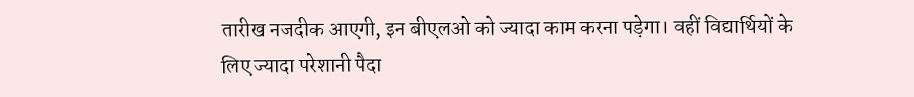तारीख नजदीक आएगी, इन बीएलओ को ज्यादा काम करना पड़ेगा। वहीं विद्यार्थियों के लिए ज्यादा परेशानी पैदा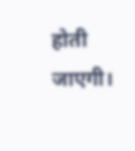होती जाएगी।